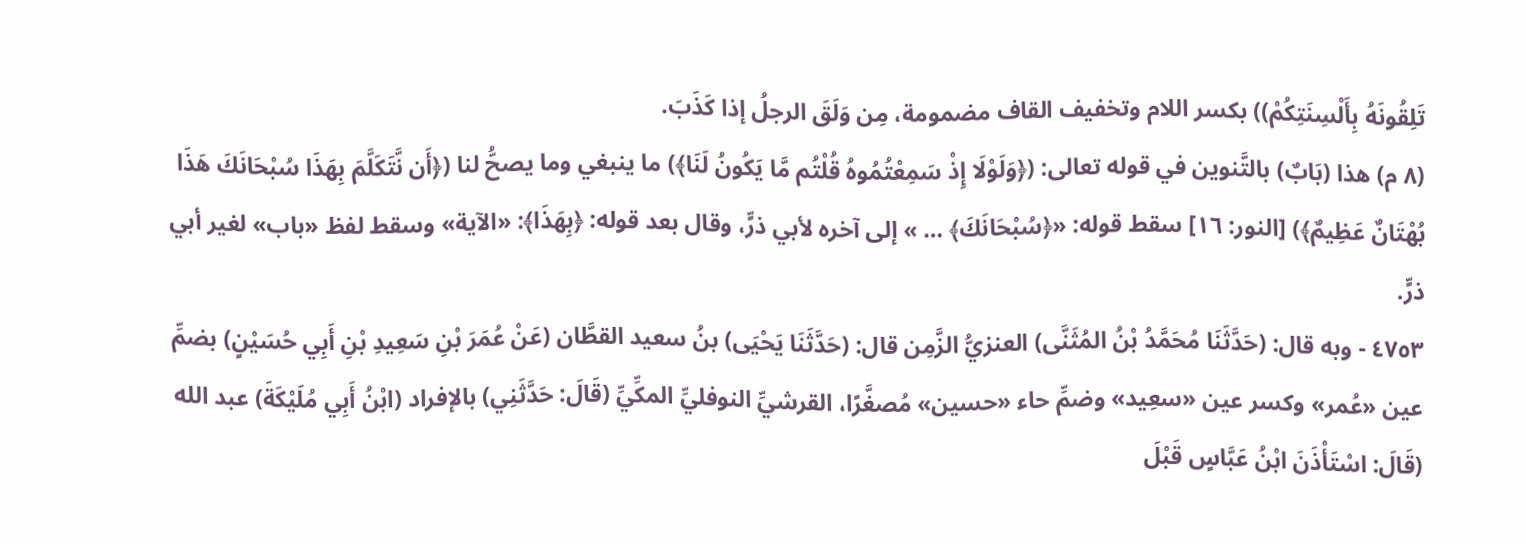تَلِقُونَهُ بِأَلْسِنَتِكُمْ)) بكسر اللام وتخفيف القاف مضمومة، مِن وَلَقَ الرجلُ إذا كَذَبَ.
(٨ م) هذا (بَابٌ) بالتَّنوين في قوله تعالى: (﴿وَلَوْلَا إِذْ سَمِعْتُمُوهُ قُلْتُم مَّا يَكُونُ لَنَا﴾) ما ينبغي وما يصحُّ لنا (﴿أَن نَّتَكَلَّمَ بِهَذَا سُبْحَانَكَ هَذَا بُهْتَانٌ عَظِيمٌ﴾) [النور: ١٦] سقط قوله: «﴿سُبْحَانَكَ﴾ … » إلى آخره لأبي ذرٍّ، وقال بعد قوله: ﴿بِهَذَا﴾: «الآية» وسقط لفظ «باب» لغير أبي ذرٍّ.
٤٧٥٣ - وبه قال: (حَدَّثَنَا مُحَمَّدُ بْنُ المُثَنَّى) العنزيُّ الزَّمِن قال: (حَدَّثَنَا يَحْيَى) بنُ سعيد القطَّان (عَنْ عُمَرَ بْنِ سَعِيدِ بْنِ أَبِي حُسَيْنٍ) بضمِّ عين «عُمر» وكسر عين «سعِيد» وضمِّ حاء «حسين» مُصغَّرًا، القرشيِّ النوفليِّ المكِّيِّ (قَالَ: حَدَّثَنِي) بالإفراد (ابْنُ أَبِي مُلَيْكَةَ) عبد الله (قَالَ: اسْتَأْذَنَ ابْنُ عَبَّاسٍ قَبْلَ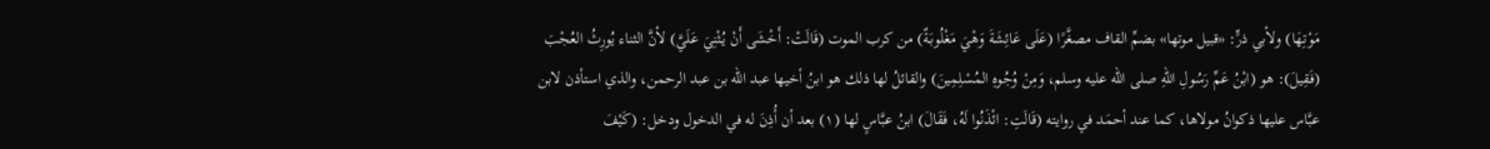مَوْتِهَا) ولأبي ذرٍّ: «قبيل موتها» بضمِّ القاف مصغَّرًا (عَلَى عَائِشَةَ وَهْيَ مَغْلُوبَةٌ) من كرب الموت (قَالَتْ: أَخْشَى أَنْ يُثْنِيَ عَلَيَّ) لأنَّ الثناء يُورِثُ العُجْبَ (فَقِيلَ): هو (ابْنُ عَمِّ رَسُولِ اللهِ صلى الله عليه وسلم، وَمِنْ وُجُوهِ المُسْلِمِينَ) والقائلُ لها ذلك هو ابنُ أخيها عبد الله بن عبد الرحمن، والذي استأذن لابن عبَّاس عليها ذكوانُ مولاها، كما عند أحمَد في روايته (قَالَتِ: ائْذَنُوا لَهُ، فَقَالَ) ابنُ عبَّاسٍ لها (١) بعد أن أُذِنَ له في الدخول ودخل: (كَيْفَ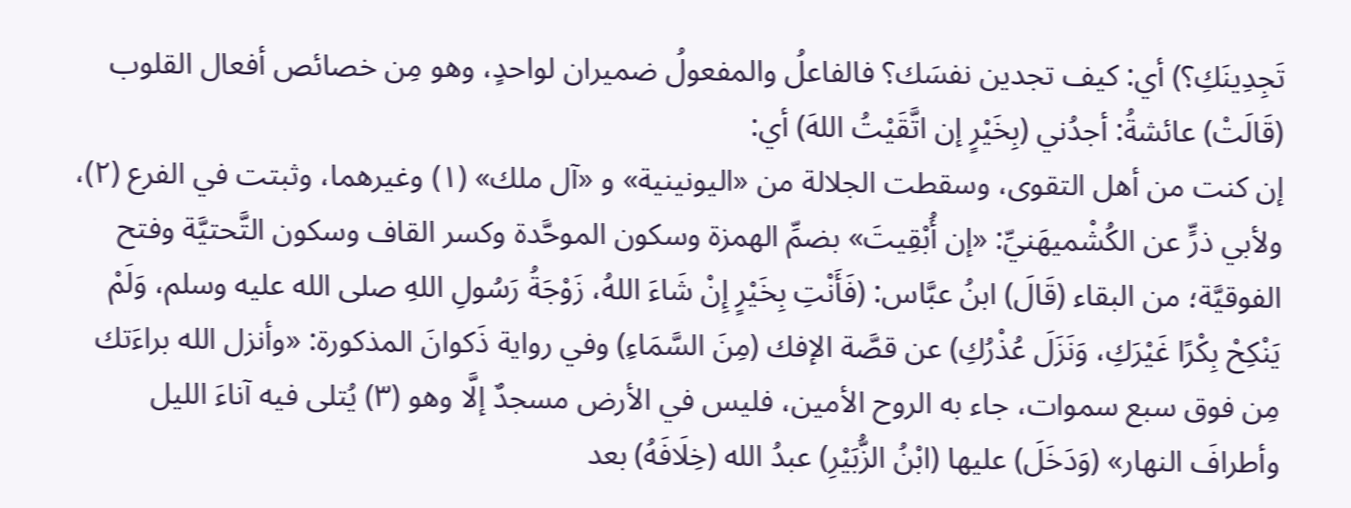تَجِدِينَكِ؟) أي: كيف تجدين نفسَك؟ فالفاعلُ والمفعولُ ضميران لواحدٍ، وهو مِن خصائص أفعال القلوب (قَالَتْ) عائشةُ: أجدُني (بِخَيْرٍ إن اتَّقَيْتُ اللهَ) أي:
إن كنت من أهل التقوى، وسقطت الجلالة من «اليونينية» و «آل ملك» (١) وغيرهما، وثبتت في الفرع (٢)، ولأبي ذرٍّ عن الكُشْميهَنيِّ: «إن أُبْقِيتَ» بضمِّ الهمزة وسكون الموحَّدة وكسر القاف وسكون التَّحتيَّة وفتح الفوقيَّة؛ من البقاء (قَالَ) ابنُ عبَّاس: (فَأَنْتِ بِخَيْرٍ إِنْ شَاءَ اللهُ، زَوْجَةُ رَسُولِ اللهِ صلى الله عليه وسلم، وَلَمْ يَنْكِحْ بِكْرًا غَيْرَكِ، وَنَزَلَ عُذْرُكِ) عن قصَّة الإفك (مِنَ السَّمَاءِ) وفي رواية ذَكوانَ المذكورة: «وأنزل الله براءَتك مِن فوق سبع سموات، جاء به الروح الأمين، فليس في الأرض مسجدٌ إلَّا وهو (٣) يُتلى فيه آناءَ الليل وأطرافَ النهار» (وَدَخَلَ) عليها (ابْنُ الزُّبَيْرِ) عبدُ الله (خِلَافَهُ) بعد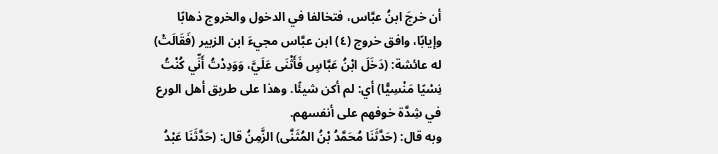أن خرجَ ابنُ عبَّاس، فتخالفا في الدخول والخروج ذهابًا وإيابًا، وافق خروج (٤) ابن عبَّاس مجيءَ ابن الزبير (فَقَالَتْ) له عائشة: (دَخَلَ ابْنُ عَبَّاسٍ فَأَثْنَى عَلَيَّ، وَوَدِدْتُ أَنِّي كُنْتُ نِسْيًا مَنْسِيًّا) أي: لم أكن شيئًا. وهذا على طريق أهل الورع في شِدَّة خوفهم على أنفسهم.
وبه قال: (حَدَّثَنَا مُحَمَّدُ بْنُ المُثَنَّى) الزَّمِنُ قال: (حَدَّثَنَا عَبْدُ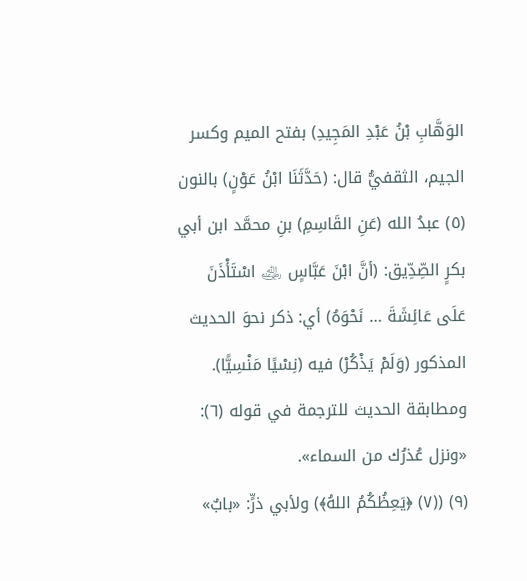الوَهَّابِ بْنُ عَبْدِ المَجِيدِ) بفتح الميم وكسر الجيم، الثقفيُّ قال: (حَدَّثَنَا ابْنُ عَوْنٍ) بالنون (٥) عبدُ الله (عَنِ القَاسِمِ) بنِ محمَّد ابن أبي بكرٍ الصِّدِّيق: (أنَّ ابْنَ عَبَّاسٍ ﵁ اسْتَأْذَنَ عَلَى عَائِشَةَ … نَحْوَهُ) أي: ذكر نحوَ الحديث المذكور (وَلَمْ يَذْكُرْ) فيه (نِسْيًا مَنْسِيًّا).
ومطابقة الحديث للترجمة في قوله (٦): «ونزل عُذرُك من السماء».
(٩) ((٧) ﴿يَعِظُكُمُ اللهُ﴾) ولأبي ذرٍّ: «بابٌ»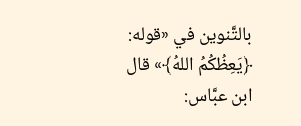بالتَّنوين في «قوله: ﴿يَعِظُكُمُ اللهُ﴾» قال ابن عبَّاس: